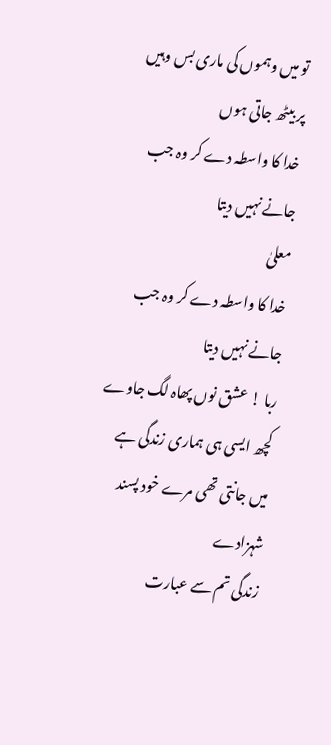تو میں وہموں کی ماری بس وہیں پر بیٹھ جاتی ہوں
خدا کا واسطہ دے کر وہ جب جانے نہیں دیتا
معلیٰ
خدا کا واسطہ دے کر وہ جب جانے نہیں دیتا
ربا ! عشق نوں پھاہ لگ جاوے
کچھ ایسی ہی ہماری زندگی ہے
میں جانتی تھی مرے خود پسند شہزادے
زندگی تم سے عبارت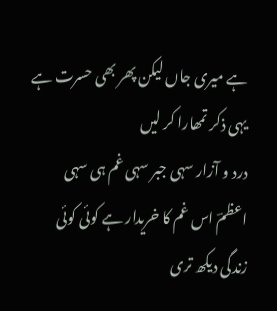ہے میری جاں لیکن پھر بھی حسرت ہے یہی ذکر تمھارا کر لیں
درد و آزار سہی جبر سہی غم ہی سہی
اعظمؔ اس غم کا خریدار ہے کوئی کوئی
زندگی دیکھ تری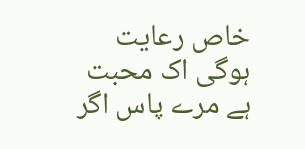خاص رعایت ہوگی اک محبت ہے مرے پاس اگر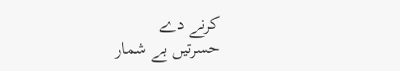کرنے دے
حسرتیں بے شمار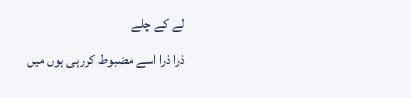لے کے چلے
ذرا ذرا اسے مضبوط کررہی ہوں میں